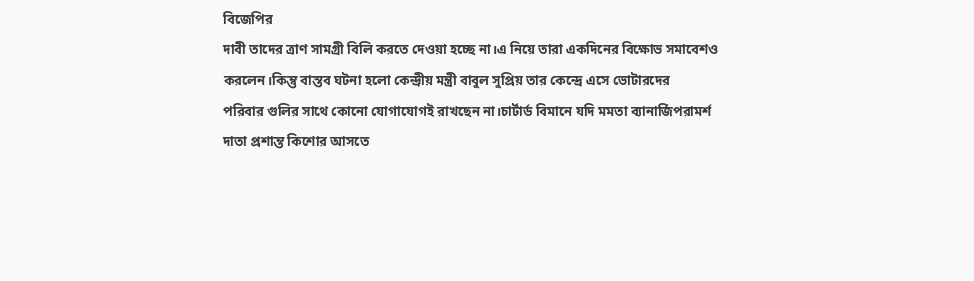বিজেপির
দাবী তাদের ত্রাণ সামগ্রী বিলি করতে দেওয়া হচ্ছে না।এ নিয়ে তারা একদিনের বিক্ষোভ সমাবেশও
করলেন।কিন্তু বাস্তব ঘটনা হলো কেন্দ্রীয় মন্ত্রী বাবুল সুপ্রিয় তার কেন্দ্রে এসে ভোটারদের
পরিবার গুলির সাথে কোনো যোগাযোগই রাখছেন না।চার্টার্ড বিমানে যদি মমতা ব্যানার্জিপরামর্শ
দাতা প্রশান্ত কিশোর আসতে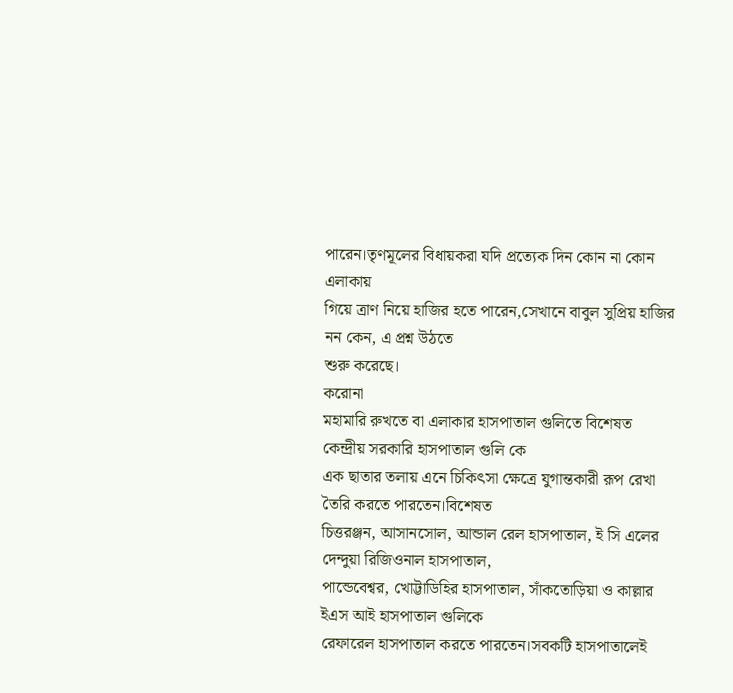পারেন।তৃণমূলের বিধায়করা যদি প্রত্যেক দিন কোন না কোন এলাকায়
গিয়ে ত্রাণ নিয়ে হাজির হতে পারেন,সেখানে বাবুল সুপ্রিয় হাজির নন কেন, এ প্রশ্ন উঠতে
শুরু করেছে।
করোনা
মহামারি রুখতে বা এলাকার হাসপাতাল গুলিতে বিশেষত কেন্দ্রীয় সরকারি হাসপাতাল গুলি কে
এক ছাতার তলায় এনে চিকিৎসা ক্ষেত্রে যুগান্তকারী রূপ রেখা তৈরি করতে পারতেন।বিশেষত
চিত্তরঞ্জন, আসানসোল, আন্ডাল রেল হাসপাতাল, ই সি এলের দেন্দুয়া রিজিওনাল হাসপাতাল,
পান্ডেবেশ্বর, খোট্টাডিহির হাসপাতাল, সাঁকতোড়িয়া ও কাল্লার ইএস আই হাসপাতাল গুলিকে
রেফারেল হাসপাতাল করতে পারতেন।সবকটি হাসপাতালেই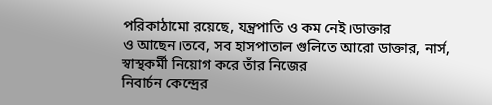পরিকাঠামো রয়েছে, যন্ত্রপাতি ও কম নেই।ডাক্তার
ও আছেন।তবে, সব হাসপাতাল গুলিতে আরো ডাক্তার, নার্স, স্বাস্থকর্মী নিয়োগ করে তাঁর নিজের
নিবার্চন কেন্দ্রের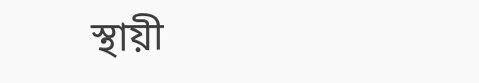স্থায়ী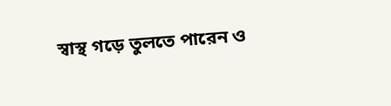স্বাস্থ গড়ে তুলতে পারেন ও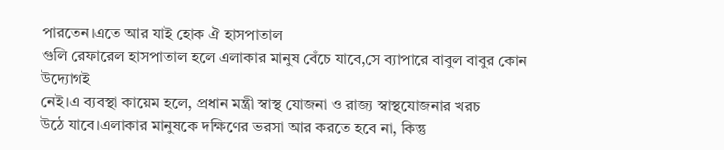পারতেন।এতে আর যাই হোক ঐ হাসপাতাল
গুলি রেফারেল হাসপাতাল হলে এলাকার মানুষ বেঁচে যাবে,সে ব্যাপারে বাবুল বাবুর কোন উদ্যোগই
নেই।এ ব্যবস্থা কায়েম হলে, প্রধান মন্ত্রী স্বাস্থ যোজনা ও রাজ্য স্বাস্থযোজনার খরচ
উঠে যাবে।এলাকার মানুষকে দক্ষিণের ভরসা আর করতে হবে না, কিন্তু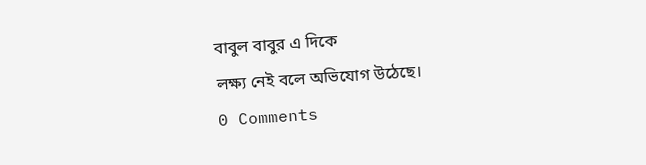বাবুল বাবুর এ দিকে
লক্ষ্য নেই বলে অভিযোগ উঠেছে।
0 Comments